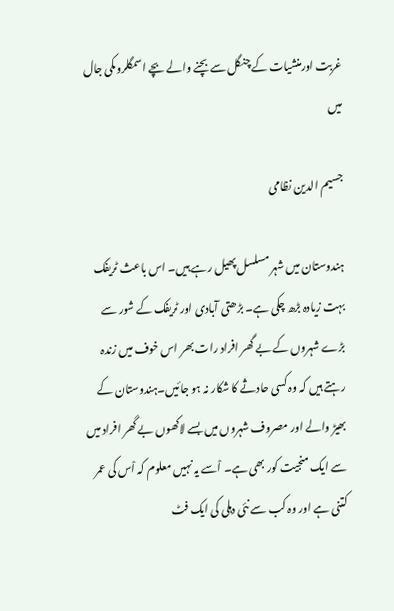غربت اورمنشیات کے چنگل سے بچنے والے بچے اسمگلروںکی جال میں

جسیم الدین نظامی

ہندوستان میں شہر مسلسل پھیل رہے ہیں۔ اس باعث ٹریفک بہت زیادہ بڑھ چکی ہے۔ بڑھتی آبادی اور ٹریفک کے شور سے بڑے شہروں کے بے گھر افراد رات بھر اس خوف میں زندہ رہتے ہیں کہ وہ کسی حادثے کا شکار نہ ہو جائیں۔ہندوستان کے بھیڑ والے اور مصروف شہروں میں بسے لاکھوں بے گھر افراد میں سے ایک منجیت کور بھی ہے۔ اْسے یہ نہیں معلوم کہ اْس کی عمر کتنی ہے اور وہ کب سے نئی دہلی کی ایک فٹ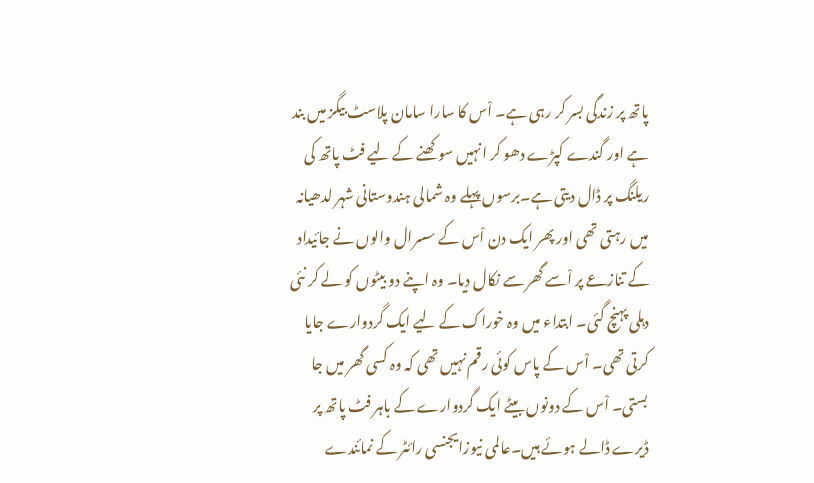پاتھ پر زندگی بسر کر رہی ہے۔ اْس کا سارا سامان پلاسٹ بیگز میں بند ہے اور گندے کپڑے دھو کر انہیں سوکھنے کے لیے فٹ پاتھ کی ریلنگ پر ڈال دیتی ہے۔برسوں پہلے وہ شمالی ہندوستانی شہر لدھیانہ میں رہتی تھی اور پھر ایک دن اْس کے سسرال والوں نے جائیداد کے تنازعے پر اْسے گھر سے نکال دیا۔ وہ اپنے دو بیٹوں کو لے کر نئی دہلی پہنچ گئی۔ ابتداء میں وہ خوراک کے لیے ایک گردوارے جایا کرتی تھی۔ اْس کے پاس کوئی رقم نہیں تھی کہ وہ کسی گھر میں جا بستی۔ اْس کے دونوں بیٹے ایک گردوارے کے باہر فٹ پاتھ پر ڈیرے ڈالے ہوئے ہیں۔عالمی نیوزایجنسی رائٹر کے نمائندے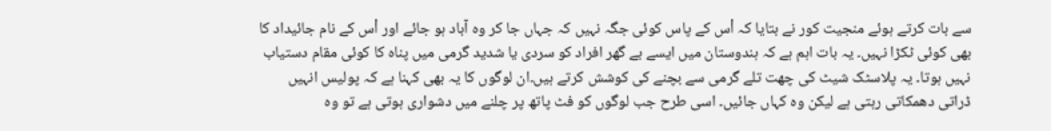سے بات کرتے ہوئے منجیت کور نے بتایا کہ اْس کے پاس کوئی جگہ نہیں کہ جہاں جا کر وہ آباد ہو جائے اور اْس کے نام جائیداد کا بھی کوئی ٹکڑا نہیں۔ یہ بات اہم ہے کہ ہندوستان میں ایسے بے گھر افراد کو سردی یا شدید گرمی میں پناہ کا کوئی مقام دستیاب نہیں ہوتا۔ یہ پلاسٹک شیٹ کی چھت تلے گرمی سے بچنے کی کوشش کرتے ہیں۔ان لوگوں کا یہ بھی کہنا ہے کہ پولیس انہیں ڈراتی دھمکاتی رہتی ہے لیکن وہ کہاں جائیں۔ اسی طرح جب لوگوں کو فٹ پاتھ پر چلنے میں دشواری ہوتی ہے تو وہ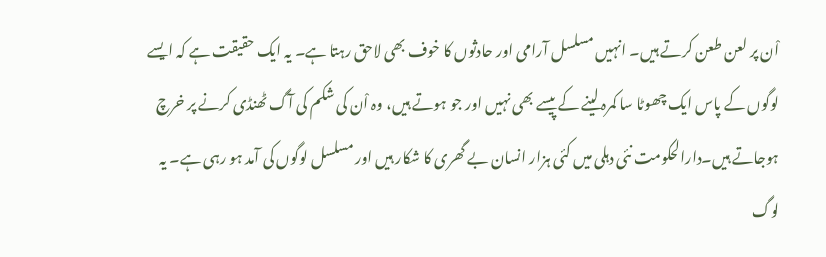اْن پر لعن طعن کرتے ہیں۔ انہیں مسلسل آرامی اور حادثوں کا خوف بھی لاحق رہتا ہے۔ یہ ایک حقیقت ہے کہ ایسے لوگوں کے پاس ایک چھوٹا سا کمرہ لینے کے پیسے بھی نہیں اور جو ہوتے ہیں، وہ اْن کی شکم کی آگ ٹھنڈی کرنے پر خرچ ہوجاتے ہیں۔دارالحکومت نئی دہلی میں کئی ہزار انسان بے گھری کا شکار ہیں اور مسلسل لوگوں کی آمد ہو رہی ہے۔ یہ لوگ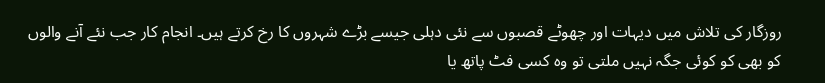روزگار کی تلاش میں دیہات اور چھوٹے قصبوں سے نئی دہلی جیسے بڑے شہروں کا رخ کرتے ہیں۔ انجام کار جب نئے آنے والوں کو بھی کو کوئی جگہ نہیں ملتی تو وہ کسی فٹ پاتھ یا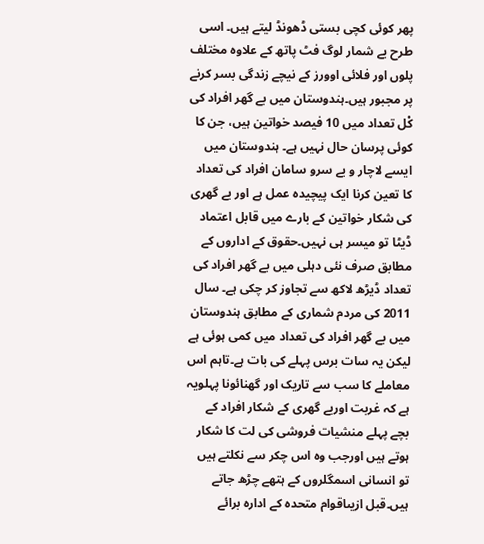پھر کوئی کچی بستی ڈھونڈ لیتے ہیں۔ اسی طرح بے شمار لوگ فٹ پاتھ کے علاوہ مختلف پلوں اور فلائی اوورز کے نیچے زندگی بسر کرنے پر مجبور ہیں۔ہندوستان میں بے گھر افراد کی کْل تعداد میں 10 فیصد خواتین ہیں، جن کا کوئی پرسان حال نہیں ہے۔ ہندوستان میں ایسے لاچار و بے سرو سامان افراد کی تعداد کا تعین کرنا ایک پیچیدہ عمل ہے اور بے گھری کی شکار خواتین کے بارے میں قابل اعتماد ڈیٹا تو میسر ہی نہیں۔حقوق کے اداروں کے مطابق صرف نئی دہلی میں بے گھر افراد کی تعداد ڈیڑھ لاکھ سے تجاوز کر چکی ہے۔ سال 2011 کی مردم شماری کے مطابق ہندوستان میں بے گھر افراد کی تعداد میں کمی ہوئی ہے لیکن یہ سات برس پہلے کی بات ہے۔تاہم اس معاملے کا سب سے تاریک اور گھنائونا پہلویہ ہے کہ غربت اوربے گھری کے شکار افراد کے بچے پہلے منشیات فروشی کی لت کا شکار ہوتے ہیں اورجب وہ اس چکر سے نکلتے ہیں تو انسانی اسمگلروں کے ہتھے چڑھ جاتے ہیں۔قبل ازیںاقوام متحدہ کے ادارہ برائے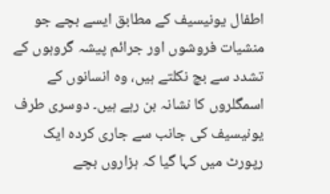اطفال یونیسیف کے مطابق ایسے بچے جو منشیات فروشوں اور جرائم پیشہ گروہوں کے تشدد سے بچ نکلتے ہیں، وہ انسانوں کے اسمگلروں کا نشانہ بن رہے ہیں۔ دوسری طرف یونیسیف کی جانب سے جاری کردہ ایک رپورٹ میں کہا گیا کہ ہزاروں بچے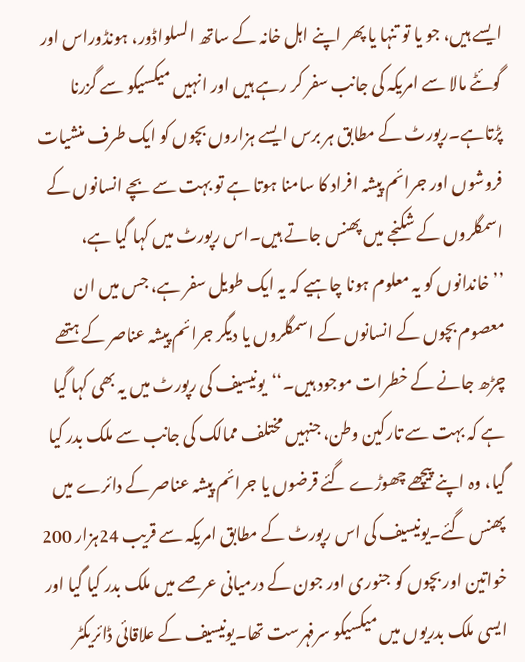ایسے ہیں، جو یا تو تنہا یا پھر اپنے اہل خانہ کے ساتھ السلواڈور، ہونڈوراس اور گوئٹے مالا سے امریکہ کی جانب سفر کر رہے ہیں اور انہیں میکسیکو سے گزرنا پڑتاہے۔رپورٹ کے مطابق ہر برس ایسے ہزاروں بچوں کو ایک طرف منشیات فروشوں اور جرائم پیشہ افراد کا سامنا ہوتا ہے تو بہت سے بچے انسانوں کے اسمگلروں کے شکنجے میں پھنس جاتے ہیں۔اس رپورٹ میں کہا گیا ہے، ’’خاندانوں کو یہ معلوم ہونا چاہیے کہ یہ ایک طویل سفر ہے، جس میں ان معصوم بچوں کے انسانوں کے اسمگلروں یا دیگر جرائم پیشہ عناصر کے ہتھے چڑھ جانے کے خطرات موجود ہیں۔‘‘یونیسیف کی رپورٹ میں یہ بھی کہا گیا ہے کہ بہت سے تارکین وطن، جنہیں مختلف ممالک کی جانب سے ملک بدر کیا گیا، وہ اپنے پیچھے چھوڑے گئے قرضوں یا جرائم پیشہ عناصر کے دائرے میں پھنس گئے۔یونیسیف کی اس رپورٹ کے مطابق امریکہ سے قریب 24ہزار 200 خواتین اور بچوں کو جنوری اور جون کے درمیانی عرصے میں ملک بدر کیا گیا اور ایسی ملک بدریوں میں میکسیکو سرفہرست تھا۔یونیسیف کے علاقائی ڈائریکٹر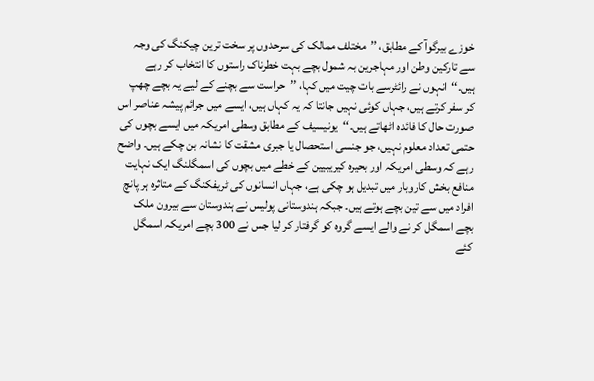خوزے بیرگوآ کے مطابق، ’’مختلف ممالک کی سرحدوں پر سخت ترین چیکنگ کی وجہ سے تارکین وطن اور مہاجرین بہ شمول بچے بہت خطرناک راستوں کا انتخاب کر رہے ہیں۔‘‘انہوں نے رائٹرسے بات چیت میں کہا، ’’حراست سے بچنے کے لیے یہ بچے چھپ کر سفر کرتے ہیں، جہاں کوئی نہیں جانتا کہ یہ کہاں ہیں، ایسے میں جرائم پیشہ عناصر اس صورت حال کا فائدہ اٹھاتے ہیں۔‘‘یونیسیف کے مطابق وسطی امریکہ میں ایسے بچوں کی حتمی تعداد معلوم نہیں، جو جنسی استحصال یا جبری مشقت کا نشانہ بن چکے ہیں۔ واضح رہے کہ وسطی امریکہ اور بحیرہ کیریبیین کے خطے میں بچوں کی اسمگلنگ ایک نہایت منافع بخش کاروبار میں تبدیل ہو چکی ہے، جہاں انسانوں کی ٹریفکنگ کے متاثرہ ہر پانچ افراد میں سے تین بچے ہوتے ہیں۔ جبکہ ہندوستانی پولیس نے ہندوستان سے بیرون ملک بچے اسمگل کر نے والے ایسے گروہ کو گرفتار کر لیا جس نے 300 بچے امریکہ اسمگل کئے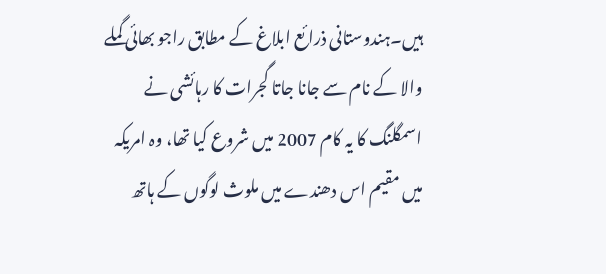ہیں۔ہندوستانی ذرائع ابلاغ کے مطابق راجو بھائی گملے والا کے نام سے جانا جاتا گجرات کا رہائشی نے اسمگلنگ کا یہ کام 2007 میں شروع کیا تھا، وہ امریکہ میں مقیم اس دھندے میں ملوث لوگوں کے ہاتھ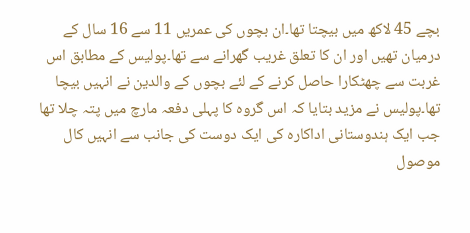بچے 45 لاکھ میں بیچتا تھا۔ان بچوں کی عمریں 11 سے 16 سال کے درمیان تھیں اور ان کا تعلق غریب گھرانے سے تھا۔پولیس کے مطابق اس غربت سے چھٹکارا حاصل کرنے کے لئے بچوں کے والدین نے انہیں بیچا تھا۔پولیس نے مزید بتایا کہ اس گروہ کا پہلی دفعہ مارچ میں پتہ چلا تھا جب ایک ہندوستانی اداکارہ کی ایک دوست کی جانب سے انہیں کال موصول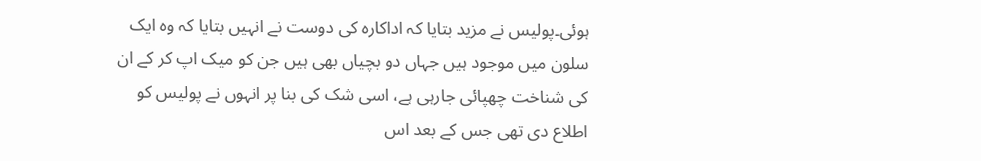ہوئی۔پولیس نے مزید بتایا کہ اداکارہ کی دوست نے انہیں بتایا کہ وہ ایک سلون میں موجود ہیں جہاں دو بچیاں بھی ہیں جن کو میک اپ کر کے ان کی شناخت چھپائی جارہی ہے، اسی شک کی بنا پر انہوں نے پولیس کو اطلاع دی تھی جس کے بعد اس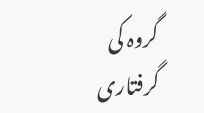گروہ کی گرفتاری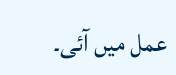عمل میں آئی۔